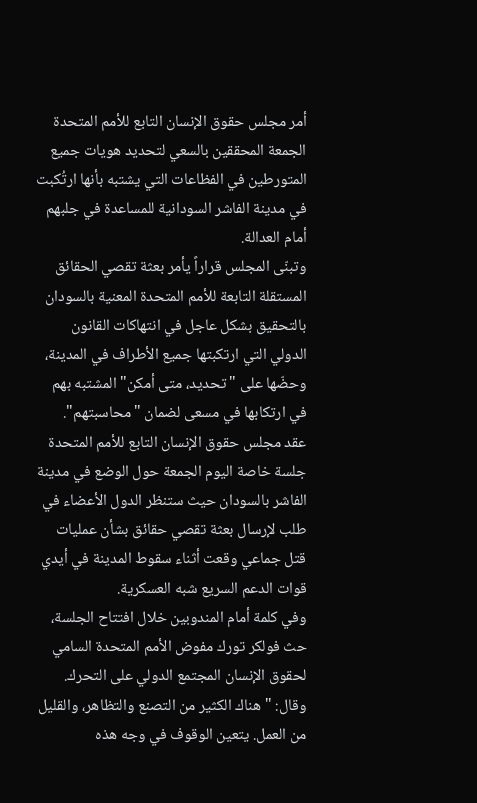أمر مجلس حقوق الإنسان التابع للأمم المتحدة الجمعة المحققين بالسعي لتحديد هويات جميع المتورطين في الفظاعات التي يشتبه بأنها ارتُكبت في مدينة الفاشر السودانية للمساعدة في جلبهم أمام العدالة.
وتبنّى المجلس قراراً يأمر بعثة تقصي الحقائق المستقلة التابعة للأمم المتحدة المعنية بالسودان بالتحقيق بشكل عاجل في انتهاكات القانون الدولي التي ارتكبتها جميع الأطراف في المدينة، وحضّها على "تحديد، متى أمكن" المشتبه بهم في ارتكابها في مسعى لضمان "محاسبتهم".
عقد مجلس حقوق الإنسان التابع للأمم المتحدة جلسة خاصة اليوم الجمعة حول الوضع في مدينة الفاشر بالسودان حيث ستنظر الدول الأعضاء في طلب لإرسال بعثة تقصي حقائق بشأن عمليات قتل جماعي وقعت أثناء سقوط المدينة في أيدي قوات الدعم السريع شبه العسكرية.
وفي كلمة أمام المندوبين خلال افتتاح الجلسة، حث فولكر تورك مفوض الأمم المتحدة السامي لحقوق الإنسان المجتمع الدولي على التحرك.
وقال: "هناك الكثير من التصنع والتظاهر، والقليل من العمل. يتعين الوقوف في وجه هذه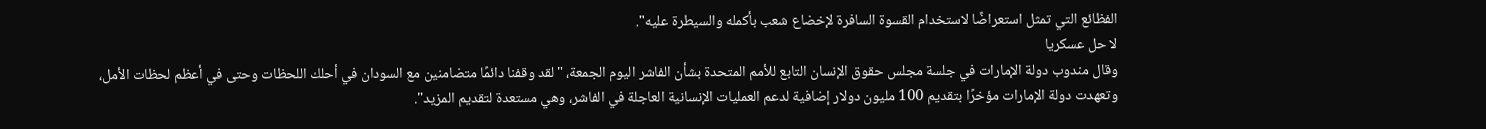الفظائع التي تمثل استعراضًا لاستخدام القسوة السافرة لإخضاع شعب بأكمله والسيطرة عليه".
لا حل عسكريا
وقال مندوب دولة الإمارات في جلسة مجلس حقوق الإنسان التابع للأمم المتحدة بشأن الفاشر اليوم الجمعة، "لقد وقفنا دائمًا متضامنين مع السودان في أحلك اللحظات وحتى في أعظم لحظات الأمل، وتعهدت دولة الإمارات مؤخرًا بتقديم 100 مليون دولار إضافية لدعم العمليات الإنسانية العاجلة في الفاشر، وهي مستعدة لتقديم المزيد".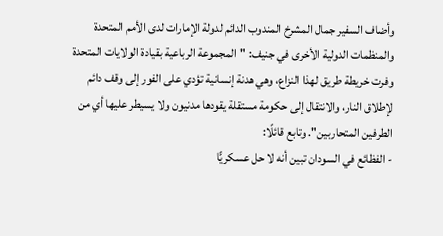وأضاف السفير جمال المشرخ المندوب الدائم لدولة الإمارات لدى الأمم المتحدة والمنظمات الدولية الأخرى في جنيف: "المجموعة الرباعية بقيادة الولايات المتحدة وفرت خريطة طريق لهذا النزاع، وهي هدنة إنسانية تؤدي على الفور إلى وقف دائم لإطلاق النار، والانتقال إلى حكومة مستقلة يقودها مدنيون ولا يسيطر عليها أي من الطرفين المتحاربين". وتابع قائلًا:
- الفظائع في السودان تبين أنه لا حل عسكريًّا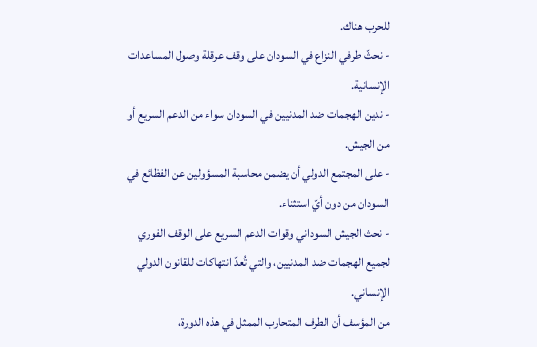للحرب هناك.
- نحثّ طرفي النزاع في السودان على وقف عرقلة وصول المساعدات الإنسانية.
- ندين الهجمات ضد المدنيين في السودان سواء من الدعم السريع أو من الجيش.
- على المجتمع الدولي أن يضمن محاسبة المسؤولين عن الفظائع في السودان من دون أيّ استثناء.
- نحث الجيش السوداني وقوات الدعم السريع على الوقف الفوري لجميع الهجمات ضد المدنيين، والتي تُعدّ انتهاكات للقانون الدولي الإنساني.
من المؤسف أن الطرف المتحارب الممثل في هذه الدورة،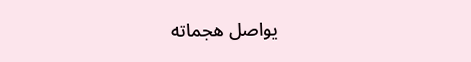يواصل هجماته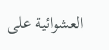العشوائية على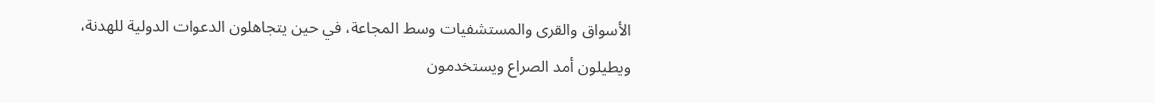الأسواق والقرى والمستشفيات وسط المجاعة، في حين يتجاهلون الدعوات الدولية للهدنة، ويطيلون أمد الصراع ويستخدمون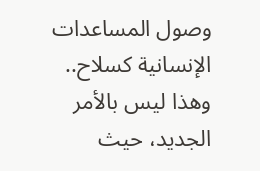وصول المساعدات الإنسانية كسلاح.. وهذا ليس بالأمر الجديد، حيث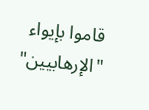قاموا بإيواء "الإرهابيين"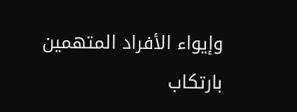وإيواء الأفراد المتهمين بارتكاب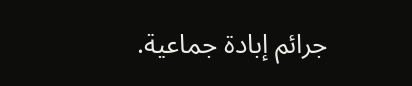جرائم إبادة جماعية.